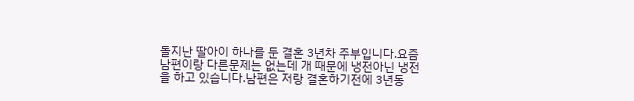돌지난 딸아이 하나를 둔 결혼 3년차 주부입니다.요즘 남편이랑 다른문제는 없는데 개 때문에 냉전아닌 냉전을 하고 있습니다.남편은 저랑 결혼하기전에 3년동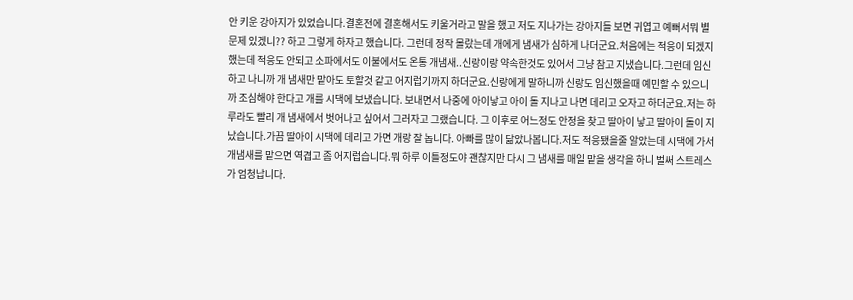안 키운 강아지가 있었습니다.결혼전에 결혼해서도 키울거라고 말을 했고 저도 지나가는 강아지들 보면 귀엽고 예뻐서뭐 별 문제 있겠니?? 하고 그렇게 하자고 했습니다. 그런데 정작 몰랐는데 개에게 냄새가 심하게 나더군요.처음에는 적응이 되겠지 했는데 적응도 안되고 소파에서도 이불에서도 온통 개냄새..신랑이랑 약속한것도 있어서 그냥 참고 지냈습니다.그런데 임신하고 나니까 개 냄새만 맡아도 토할것 같고 어지럽기까지 하더군요.신랑에게 말하니까 신랑도 임신했을때 예민할 수 있으니까 조심해야 한다고 개를 시댁에 보냈습니다. 보내면서 나중에 아이낳고 아이 돌 지나고 나면 데리고 오자고 하더군요.저는 하루라도 빨리 개 냄새에서 벗어나고 싶어서 그러자고 그랬습니다. 그 이후로 어느정도 안정을 찾고 딸아이 낳고 딸아이 돌이 지났습니다.가끔 딸아이 시댁에 데리고 가면 개랑 잘 놉니다. 아빠를 많이 닮았나봅니다.저도 적응됐을줄 알았는데 시댁에 가서 개냄새를 맡으면 역겹고 좀 어지럽습니다.뭐 하루 이틀정도야 괜찮지만 다시 그 냄새를 매일 맡을 생각을 하니 벌써 스트레스가 엄청납니다.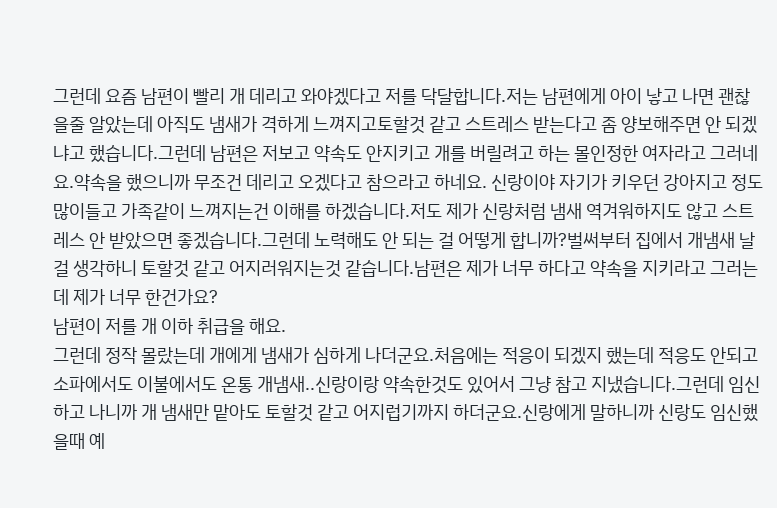그런데 요즘 남편이 빨리 개 데리고 와야겠다고 저를 닥달합니다.저는 남편에게 아이 낳고 나면 괜찮을줄 알았는데 아직도 냄새가 격하게 느껴지고토할것 같고 스트레스 받는다고 좀 양보해주면 안 되겠냐고 했습니다.그런데 남편은 저보고 약속도 안지키고 개를 버릴려고 하는 몰인정한 여자라고 그러네요.약속을 했으니까 무조건 데리고 오겠다고 참으라고 하네요. 신랑이야 자기가 키우던 강아지고 정도 많이들고 가족같이 느껴지는건 이해를 하겠습니다.저도 제가 신랑처럼 냄새 역겨워하지도 않고 스트레스 안 받았으면 좋겠습니다.그런데 노력해도 안 되는 걸 어떻게 합니까?벌써부터 집에서 개냄새 날걸 생각하니 토할것 같고 어지러워지는것 같습니다.남편은 제가 너무 하다고 약속을 지키라고 그러는데 제가 너무 한건가요?
남편이 저를 개 이하 취급을 해요.
그런데 정작 몰랐는데 개에게 냄새가 심하게 나더군요.처음에는 적응이 되겠지 했는데 적응도 안되고 소파에서도 이불에서도 온통 개냄새..신랑이랑 약속한것도 있어서 그냥 참고 지냈습니다.그런데 임신하고 나니까 개 냄새만 맡아도 토할것 같고 어지럽기까지 하더군요.신랑에게 말하니까 신랑도 임신했을때 예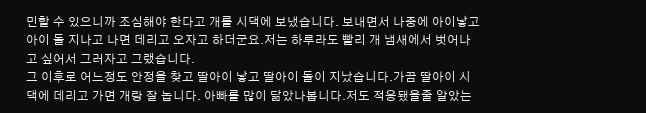민할 수 있으니까 조심해야 한다고 개를 시댁에 보냈습니다. 보내면서 나중에 아이낳고 아이 돌 지나고 나면 데리고 오자고 하더군요.저는 하루라도 빨리 개 냄새에서 벗어나고 싶어서 그러자고 그랬습니다.
그 이후로 어느정도 안정을 찾고 딸아이 낳고 딸아이 돌이 지났습니다.가끔 딸아이 시댁에 데리고 가면 개랑 잘 놉니다. 아빠를 많이 닮았나봅니다.저도 적응됐을줄 알았는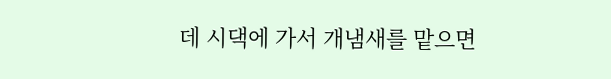데 시댁에 가서 개냄새를 맡으면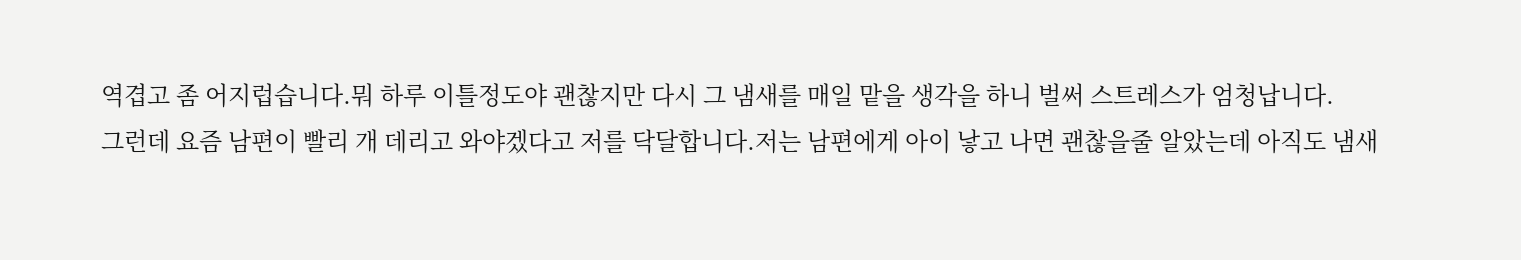역겹고 좀 어지럽습니다.뭐 하루 이틀정도야 괜찮지만 다시 그 냄새를 매일 맡을 생각을 하니 벌써 스트레스가 엄청납니다.
그런데 요즘 남편이 빨리 개 데리고 와야겠다고 저를 닥달합니다.저는 남편에게 아이 낳고 나면 괜찮을줄 알았는데 아직도 냄새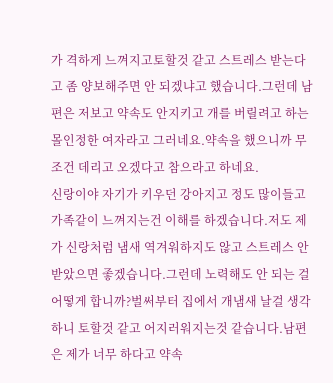가 격하게 느껴지고토할것 같고 스트레스 받는다고 좀 양보해주면 안 되겠냐고 했습니다.그런데 남편은 저보고 약속도 안지키고 개를 버릴려고 하는 몰인정한 여자라고 그러네요.약속을 했으니까 무조건 데리고 오겠다고 참으라고 하네요.
신랑이야 자기가 키우던 강아지고 정도 많이들고 가족같이 느껴지는건 이해를 하겠습니다.저도 제가 신랑처럼 냄새 역겨워하지도 않고 스트레스 안 받았으면 좋겠습니다.그런데 노력해도 안 되는 걸 어떻게 합니까?벌써부터 집에서 개냄새 날걸 생각하니 토할것 같고 어지러워지는것 같습니다.남편은 제가 너무 하다고 약속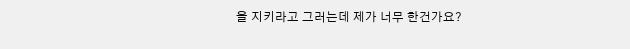을 지키라고 그러는데 제가 너무 한건가요?